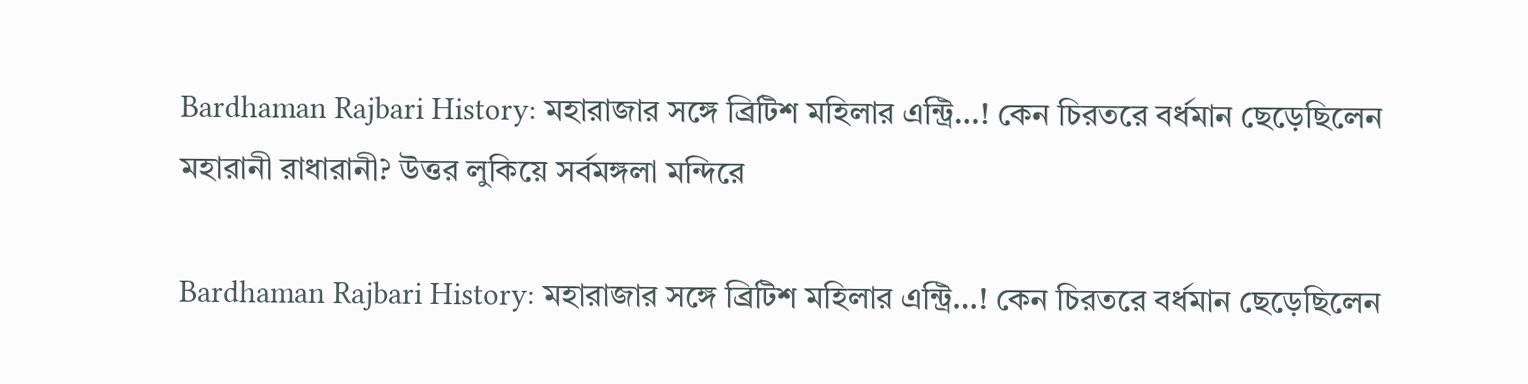Bardhaman Rajbari History: মহারাজার সঙ্গে ব্রিটিশ মহিলার এন্ট্রি…! কেন চিরতরে বর্ধমান ছেড়েছিলেন মহারানী রাধারানী? উত্তর লুকিয়ে সর্বমঙ্গলা মন্দিরে

Bardhaman Rajbari History: মহারাজার সঙ্গে ব্রিটিশ মহিলার এন্ট্রি…! কেন চিরতরে বর্ধমান ছেড়েছিলেন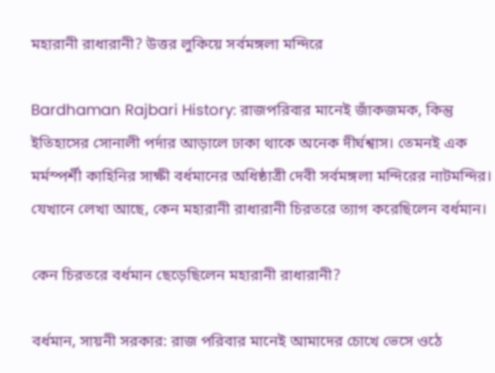মহারানী রাধারানী? উত্তর লুকিয়ে সর্বমঙ্গলা মন্দিরে

Bardhaman Rajbari History: রাজপরিবার মানেই জাঁকজমক, কিন্তু ইতিহাসের সোনালী পর্দার আড়ালে ঢাকা থাকে অনেক দীর্ঘশ্বাস। তেমনই এক মর্মস্পর্শী কাহিনির সাক্ষী বর্ধমানের অধিষ্ঠাত্রী দেবী সর্বমঙ্গলা মন্দিরের নাটমন্দির। যেখানে লেখা আছে, কেন মহারানী রাধারানী চিরতরে ত্যাগ করেছিলেন বর্ধমান।

কেন চিরতরে বর্ধমান ছেড়েছিলেন মহারানী রাধারানী?

বর্ধমান, সায়নী সরকার: রাজ পরিবার মানেই আমাদের চোখে ভেসে ওঠে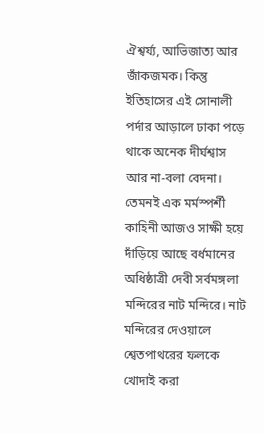ঐশ্বর্য্য, আভিজাত্য আর জাঁকজমক। কিন্তু ইতিহাসের এই সোনালী পর্দার আড়ালে ঢাকা পড়ে থাকে অনেক দীর্ঘশ্বাস আর না-বলা বেদনা। তেমনই এক মর্মস্পর্শী কাহিনী আজও সাক্ষী হয়ে দাঁড়িয়ে আছে বর্ধমানের অধিষ্ঠাত্রী দেবী সর্বমঙ্গলা মন্দিরের নাট মন্দিরে। নাট মন্দিরের দেওয়ালে শ্বেতপাথরের ফলকে খোদাই করা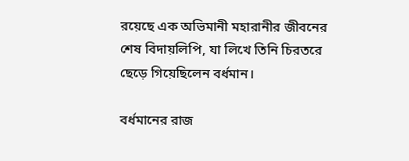রয়েছে এক অভিমানী মহারানীর জীবনের শেষ বিদায়লিপি, যা লিখে তিনি চিরতরে ছেড়ে গিয়েছিলেন বর্ধমান।

বর্ধমানের রাজ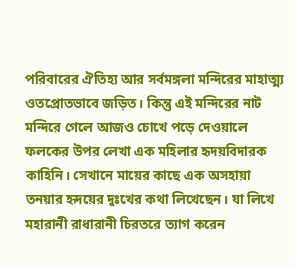পরিবারের ঐতিহ্য আর সর্বমঙ্গলা মন্দিরের মাহাত্ম্য ওতপ্রোতভাবে জড়িত। কিন্তু এই মন্দিরের নাট মন্দিরে গেলে আজও চোখে পড়ে দেওয়ালে ফলকের উপর লেখা এক মহিলার হৃদয়বিদারক কাহিনি। সেখানে মায়ের কাছে এক অসহায়া তনয়ার হৃদয়ের দুঃখের কথা লিখেছেন। যা লিখে মহারানী রাধারানী চিরতরে ত্যাগ করেন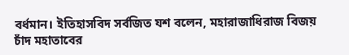বর্ধমান। ইতিহাসবিদ সর্বজিত যশ বলেন, মহারাজাধিরাজ বিজয় চাঁদ মহাতাবের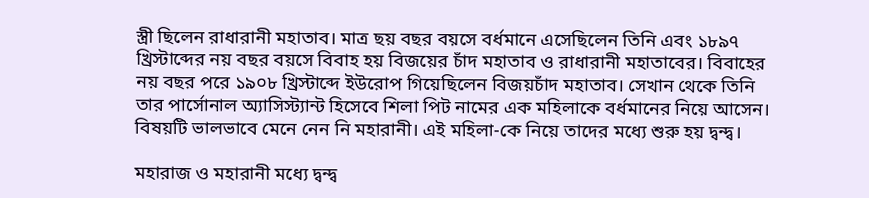স্ত্রী ছিলেন রাধারানী মহাতাব। মাত্র ছয় বছর বয়সে বর্ধমানে এসেছিলেন তিনি এবং ১৮৯৭ খ্রিস্টাব্দের নয় বছর বয়সে বিবাহ হয় বিজয়ের চাঁদ মহাতাব ও রাধারানী মহাতাবের। বিবাহের নয় বছর পরে ১৯০৮ খ্রিস্টাব্দে ইউরোপ গিয়েছিলেন বিজয়চাঁদ মহাতাব। সেখান থেকে তিনি তার পার্সোনাল অ্যাসিস্ট্যান্ট হিসেবে শিলা পিট নামের এক মহিলাকে বর্ধমানের নিয়ে আসেন। বিষয়টি ভালভাবে মেনে নেন নি মহারানী। এই মহিলা-কে নিয়ে তাদের মধ্যে শুরু হয় দ্বন্দ্ব।

মহারাজ ও মহারানী মধ্যে দ্বন্দ্ব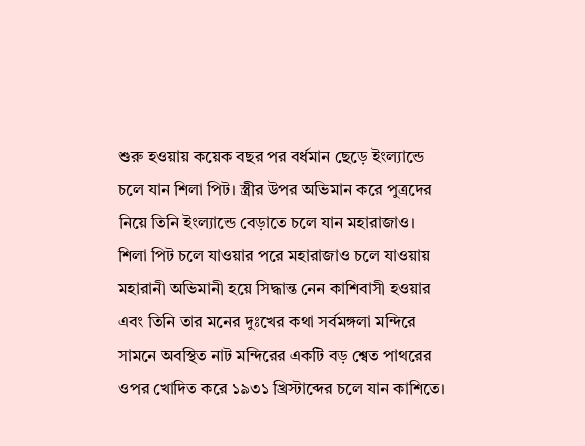শুরু হওয়ায় কয়েক বছর পর বর্ধমান ছেড়ে ইংল্যান্ডে চলে যান শিলা পিট। স্ত্রীর উপর অভিমান করে পুত্রদের নিয়ে তিনি ইংল্যান্ডে বেড়াতে চলে যান মহারাজাও। শিলা পিট চলে যাওয়ার পরে মহারাজাও চলে যাওয়ায় মহারানী অভিমানী হয়ে সিদ্ধান্ত নেন কাশিবাসী হওয়ার এবং তিনি তার মনের দুঃখের কথা সর্বমঙ্গলা মন্দিরে সামনে অবস্থিত নাট মন্দিরের একটি বড় শ্বেত পাথরের ওপর খোদিত করে ১৯৩১ খ্রিস্টাব্দের চলে যান কাশিতে।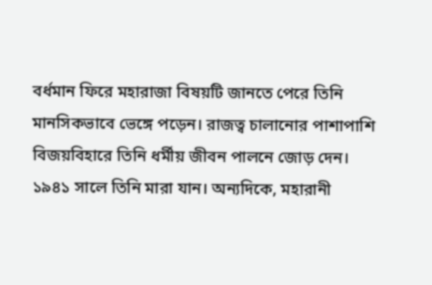বর্ধমান ফিরে মহারাজা বিষয়টি জানতে পেরে তিনি মানসিকভাবে ভেঙ্গে পড়েন। রাজত্ব চালানোর পাশাপাশি বিজয়বিহারে তিনি ধর্মীয় জীবন পালনে জোড় দেন। ১৯৪১ সালে তিনি মারা যান। অন্যদিকে, মহারানী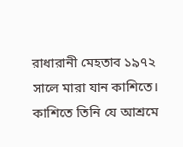রাধারানী মেহতাব ১৯৭২ সালে মারা যান কাশিতে। কাশিতে তিনি যে আশ্রমে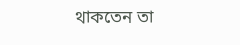থাকতেন তা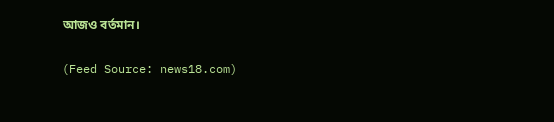আজও বর্তমান।

(Feed Source: news18.com)